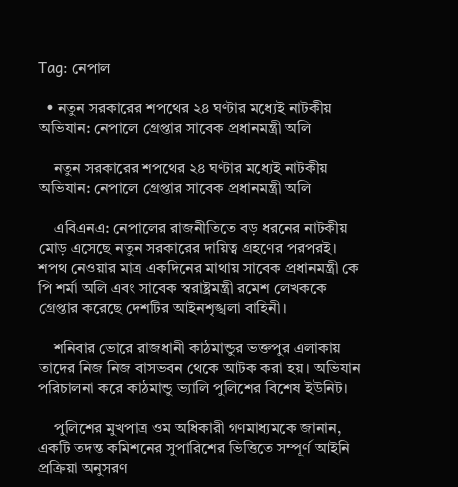Tag: নেপাল

  • নতুন সরকারের শপথের ২৪ ঘণ্টার মধ্যেই নাটকীয় অভিযান: নেপালে গ্রেপ্তার সাবেক প্রধানমন্ত্রী অলি

    নতুন সরকারের শপথের ২৪ ঘণ্টার মধ্যেই নাটকীয় অভিযান: নেপালে গ্রেপ্তার সাবেক প্রধানমন্ত্রী অলি

    এবিএনএ: নেপালের রাজনীতিতে বড় ধরনের নাটকীয় মোড় এসেছে নতুন সরকারের দায়িত্ব গ্রহণের পরপরই। শপথ নেওয়ার মাত্র একদিনের মাথায় সাবেক প্রধানমন্ত্রী কে পি শর্মা অলি এবং সাবেক স্বরাষ্ট্রমন্ত্রী রমেশ লেখককে গ্রেপ্তার করেছে দেশটির আইনশৃঙ্খলা বাহিনী।

    শনিবার ভোরে রাজধানী কাঠমান্ডুর ভক্তপুর এলাকায় তাদের নিজ নিজ বাসভবন থেকে আটক করা হয়। অভিযান পরিচালনা করে কাঠমান্ডু ভ্যালি পুলিশের বিশেষ ইউনিট।

    পুলিশের মুখপাত্র ওম অধিকারী গণমাধ্যমকে জানান, একটি তদন্ত কমিশনের সুপারিশের ভিত্তিতে সম্পূর্ণ আইনি প্রক্রিয়া অনুসরণ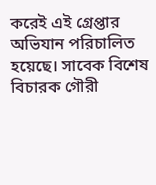করেই এই গ্রেপ্তার অভিযান পরিচালিত হয়েছে। সাবেক বিশেষ বিচারক গৌরী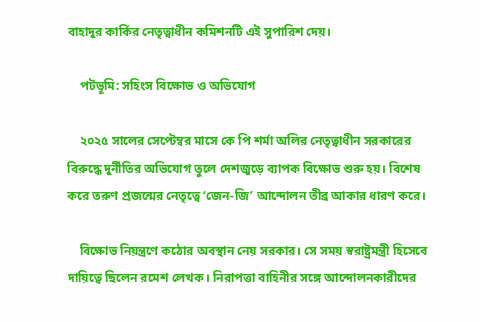বাহাদুর কার্কির নেতৃত্বাধীন কমিশনটি এই সুপারিশ দেয়।

    পটভূমি: সহিংস বিক্ষোভ ও অভিযোগ

    ২০২৫ সালের সেপ্টেম্বর মাসে কে পি শর্মা অলির নেতৃত্বাধীন সরকারের বিরুদ্ধে দুর্নীতির অভিযোগ তুলে দেশজুড়ে ব্যাপক বিক্ষোভ শুরু হয়। বিশেষ করে তরুণ প্রজন্মের নেতৃত্বে ‘জেন-জি’ আন্দোলন তীব্র আকার ধারণ করে।

    বিক্ষোভ নিয়ন্ত্রণে কঠোর অবস্থান নেয় সরকার। সে সময় স্বরাষ্ট্রমন্ত্রী হিসেবে দায়িত্বে ছিলেন রমেশ লেখক। নিরাপত্তা বাহিনীর সঙ্গে আন্দোলনকারীদের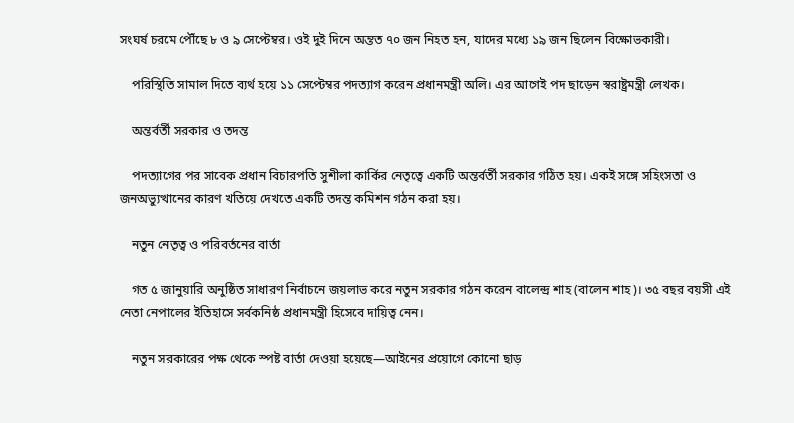সংঘর্ষ চরমে পৌঁছে ৮ ও ৯ সেপ্টেম্বর। ওই দুই দিনে অন্তত ৭০ জন নিহত হন, যাদের মধ্যে ১৯ জন ছিলেন বিক্ষোভকারী।

    পরিস্থিতি সামাল দিতে ব্যর্থ হয়ে ১১ সেপ্টেম্বর পদত্যাগ করেন প্রধানমন্ত্রী অলি। এর আগেই পদ ছাড়েন স্বরাষ্ট্রমন্ত্রী লেখক।

    অন্তর্বর্তী সরকার ও তদন্ত

    পদত্যাগের পর সাবেক প্রধান বিচারপতি সুশীলা কার্কির নেতৃত্বে একটি অন্তর্বর্তী সরকার গঠিত হয়। একই সঙ্গে সহিংসতা ও জনঅভ্যুত্থানের কারণ খতিয়ে দেখতে একটি তদন্ত কমিশন গঠন করা হয়।

    নতুন নেতৃত্ব ও পরিবর্তনের বার্তা

    গত ৫ জানুয়ারি অনুষ্ঠিত সাধারণ নির্বাচনে জয়লাভ করে নতুন সরকার গঠন করেন বালেন্দ্র শাহ (বালেন শাহ)। ৩৫ বছর বয়সী এই নেতা নেপালের ইতিহাসে সর্বকনিষ্ঠ প্রধানমন্ত্রী হিসেবে দায়িত্ব নেন।

    নতুন সরকারের পক্ষ থেকে স্পষ্ট বার্তা দেওয়া হয়েছে—আইনের প্রয়োগে কোনো ছাড়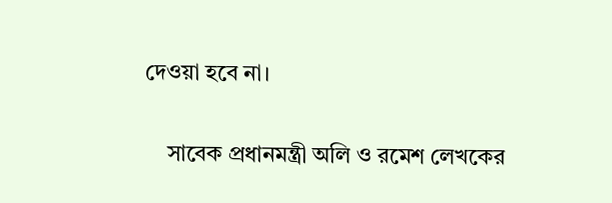দেওয়া হবে না।

    সাবেক প্রধানমন্ত্রী অলি ও রমেশ লেখকের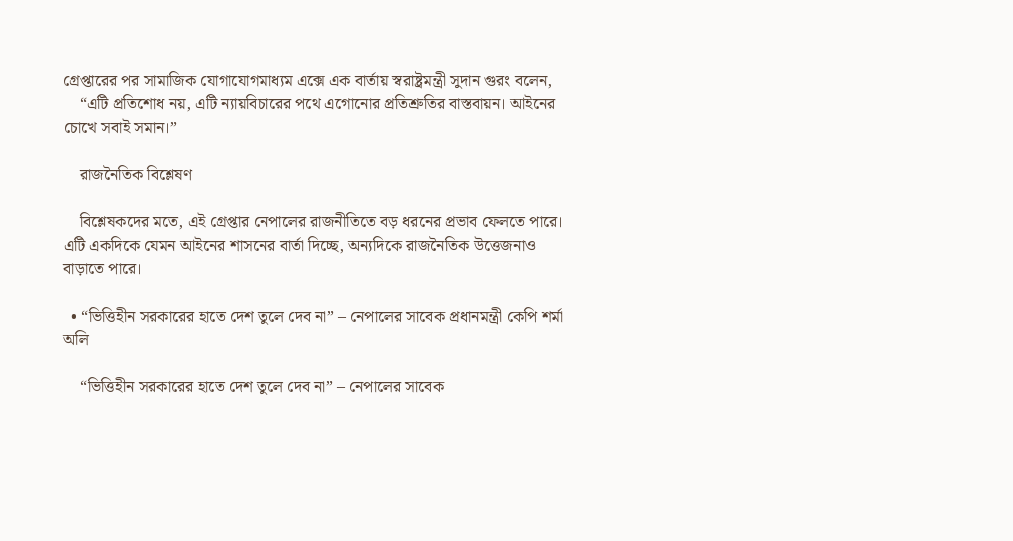গ্রেপ্তারের পর সামাজিক যোগাযোগমাধ্যম এক্সে এক বার্তায় স্বরাষ্ট্রমন্ত্রী সুদান গুরং বলেন,
    “এটি প্রতিশোধ নয়, এটি ন্যায়বিচারের পথে এগোনোর প্রতিশ্রুতির বাস্তবায়ন। আইনের চোখে সবাই সমান।”

    রাজনৈতিক বিশ্লেষণ

    বিশ্লেষকদের মতে, এই গ্রেপ্তার নেপালের রাজনীতিতে বড় ধরনের প্রভাব ফেলতে পারে। এটি একদিকে যেমন আইনের শাসনের বার্তা দিচ্ছে, অন্যদিকে রাজনৈতিক উত্তেজনাও বাড়াতে পারে।

  • “ভিত্তিহীন সরকারের হাতে দেশ তুলে দেব না” – নেপালের সাবেক প্রধানমন্ত্রী কেপি শর্মা অলি

    “ভিত্তিহীন সরকারের হাতে দেশ তুলে দেব না” – নেপালের সাবেক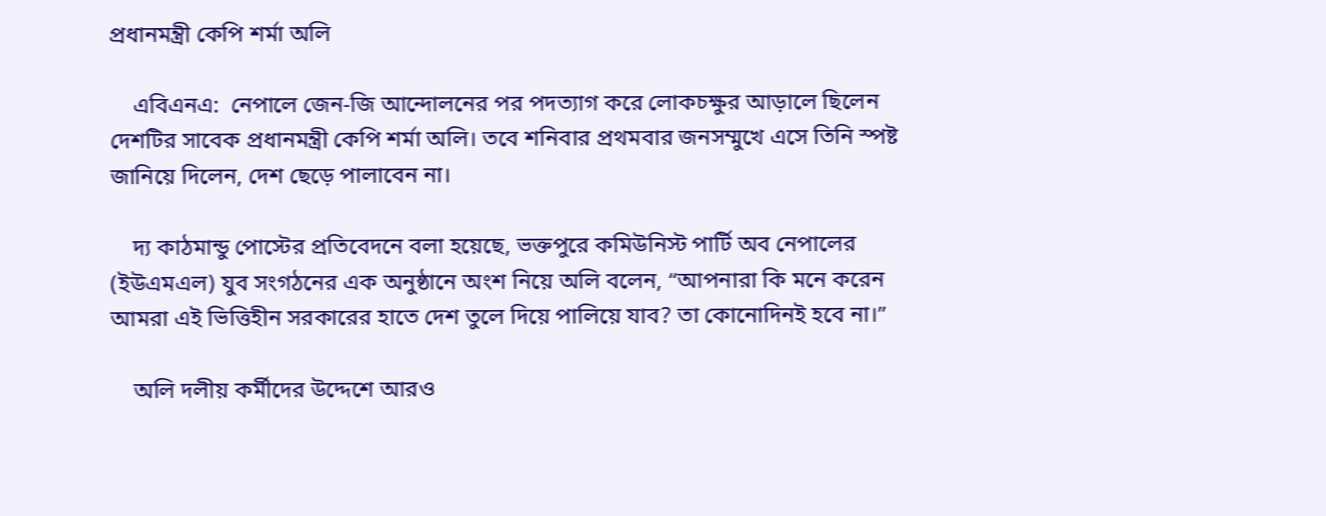প্রধানমন্ত্রী কেপি শর্মা অলি

    এবিএনএ:  নেপালে জেন-জি আন্দোলনের পর পদত্যাগ করে লোকচক্ষুর আড়ালে ছিলেন দেশটির সাবেক প্রধানমন্ত্রী কেপি শর্মা অলি। তবে শনিবার প্রথমবার জনসম্মুখে এসে তিনি স্পষ্ট জানিয়ে দিলেন, দেশ ছেড়ে পালাবেন না।

    দ্য কাঠমান্ডু পোস্টের প্রতিবেদনে বলা হয়েছে, ভক্তপুরে কমিউনিস্ট পার্টি অব নেপালের (ইউএমএল) যুব সংগঠনের এক অনুষ্ঠানে অংশ নিয়ে অলি বলেন, “আপনারা কি মনে করেন আমরা এই ভিত্তিহীন সরকারের হাতে দেশ তুলে দিয়ে পালিয়ে যাব? তা কোনোদিনই হবে না।”

    অলি দলীয় কর্মীদের উদ্দেশে আরও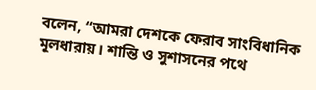বলেন, “আমরা দেশকে ফেরাব সাংবিধানিক মূলধারায়। শান্তি ও সুশাসনের পথে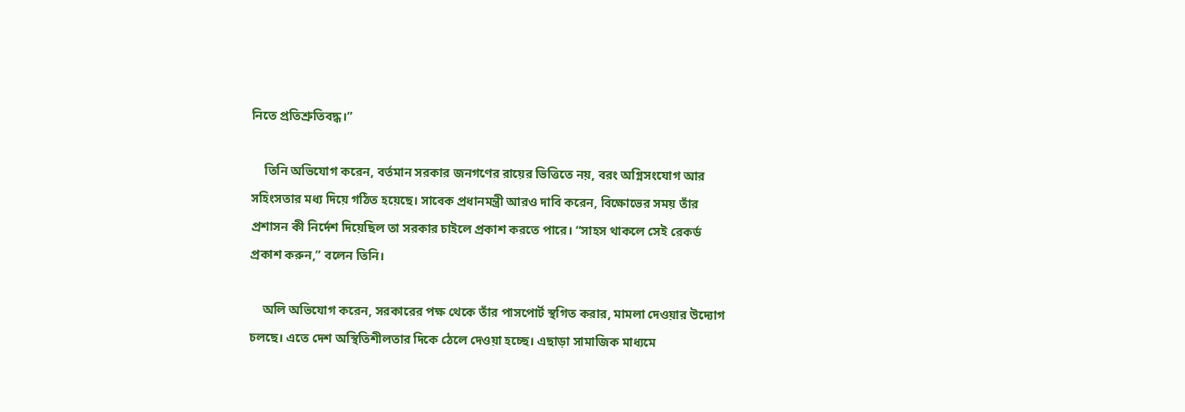নিতে প্রতিশ্রুতিবদ্ধ।”

    তিনি অভিযোগ করেন, বর্তমান সরকার জনগণের রায়ের ভিত্তিতে নয়, বরং অগ্নিসংযোগ আর সহিংসতার মধ্য দিয়ে গঠিত হয়েছে। সাবেক প্রধানমন্ত্রী আরও দাবি করেন, বিক্ষোভের সময় তাঁর প্রশাসন কী নির্দেশ দিয়েছিল তা সরকার চাইলে প্রকাশ করতে পারে। “সাহস থাকলে সেই রেকর্ড প্রকাশ করুন,” বলেন তিনি।

    অলি অভিযোগ করেন, সরকারের পক্ষ থেকে তাঁর পাসপোর্ট স্থগিত করার, মামলা দেওয়ার উদ্যোগ চলছে। এতে দেশ অস্থিতিশীলতার দিকে ঠেলে দেওয়া হচ্ছে। এছাড়া সামাজিক মাধ্যমে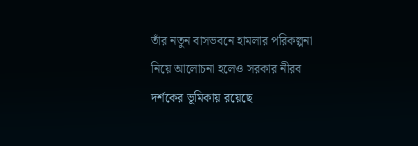তাঁর নতুন বাসভবনে হামলার পরিকল্পনা নিয়ে আলোচনা হলেও সরকার নীরব দর্শকের ভূমিকায় রয়েছে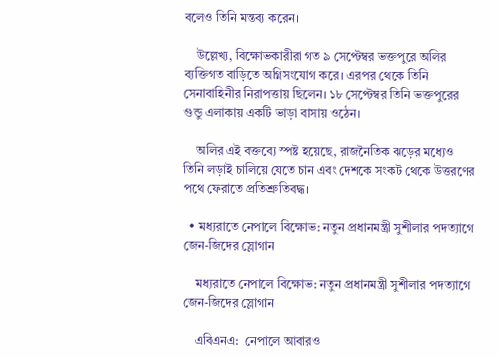বলেও তিনি মন্তব্য করেন।

    উল্লেখ্য, বিক্ষোভকারীরা গত ৯ সেপ্টেম্বর ভক্তপুরে অলির ব্যক্তিগত বাড়িতে অগ্নিসংযোগ করে। এরপর থেকে তিনি সেনাবাহিনীর নিরাপত্তায় ছিলেন। ১৮ সেপ্টেম্বর তিনি ভক্তপুরের গুন্ডু এলাকায় একটি ভাড়া বাসায় ওঠেন।

    অলির এই বক্তব্যে স্পষ্ট হয়েছে, রাজনৈতিক ঝড়ের মধ্যেও তিনি লড়াই চালিয়ে যেতে চান এবং দেশকে সংকট থেকে উত্তরণের পথে ফেরাতে প্রতিশ্রুতিবদ্ধ।

  • মধ্যরাতে নেপালে বিক্ষোভ: নতুন প্রধানমন্ত্রী সুশীলার পদত্যাগে জেন-জিদের স্লোগান

    মধ্যরাতে নেপালে বিক্ষোভ: নতুন প্রধানমন্ত্রী সুশীলার পদত্যাগে জেন-জিদের স্লোগান

    এবিএনএ:  নেপালে আবারও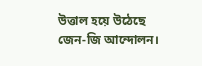উত্তাল হয়ে উঠেছে জেন-জি আন্দোলন।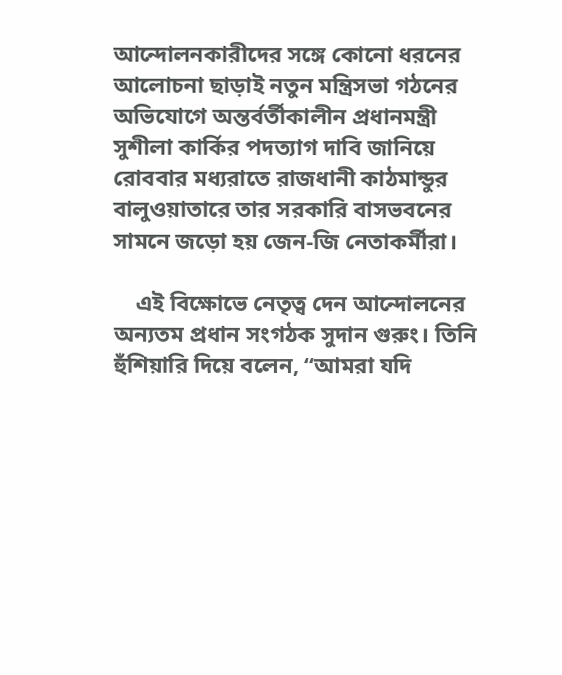আন্দোলনকারীদের সঙ্গে কোনো ধরনের আলোচনা ছাড়াই নতুন মন্ত্রিসভা গঠনের অভিযোগে অন্তর্বর্তীকালীন প্রধানমন্ত্রী সুশীলা কার্কির পদত্যাগ দাবি জানিয়ে রোববার মধ্যরাতে রাজধানী কাঠমান্ডুর বালুওয়াতারে তার সরকারি বাসভবনের সামনে জড়ো হয় জেন-জি নেতাকর্মীরা।

    এই বিক্ষোভে নেতৃত্ব দেন আন্দোলনের অন্যতম প্রধান সংগঠক সুদান গুরুং। তিনি হুঁশিয়ারি দিয়ে বলেন, “আমরা যদি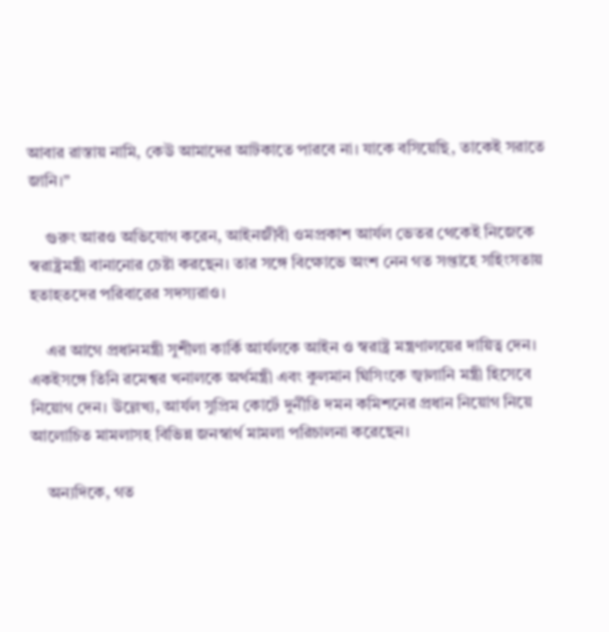আবার রাস্তায় নামি, কেউ আমাদের আটকাতে পারবে না। যাকে বসিয়েছি, তাকেই সরাতে জানি।”

    গুরুং আরও অভিযোগ করেন, আইনজীবী ওমপ্রকাশ আর্যল ভেতর থেকেই নিজেকে স্বরাষ্ট্রমন্ত্রী বানানোর চেষ্টা করছেন। তার সঙ্গে বিক্ষোভে অংশ নেন গত সপ্তাহে সহিংসতায় হতাহতদের পরিবারের সদস্যরাও।

    এর আগে প্রধানমন্ত্রী সুশীলা কার্কি আর্যলকে আইন ও স্বরাষ্ট্র মন্ত্রণালয়ের দায়িত্ব দেন। একইসঙ্গে তিনি রমেশ্বর খনালকে অর্থমন্ত্রী এবং কুলমান ঘিসিংকে জ্বালানি মন্ত্রী হিসেবে নিয়োগ দেন। উল্লেখ্য, আর্যল সুপ্রিম কোর্টে দুর্নীতি দমন কমিশনের প্রধান নিয়োগ নিয়ে আলোচিত মামলাসহ বিভিন্ন জনস্বার্থ মামলা পরিচালনা করেছেন।

    অন্যদিকে, গত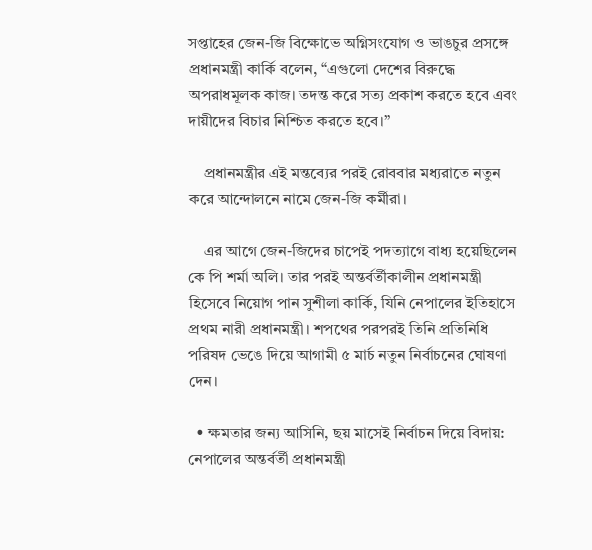সপ্তাহের জেন-জি বিক্ষোভে অগ্নিসংযোগ ও ভাঙচুর প্রসঙ্গে প্রধানমন্ত্রী কার্কি বলেন, “এগুলো দেশের বিরুদ্ধে অপরাধমূলক কাজ। তদন্ত করে সত্য প্রকাশ করতে হবে এবং দায়ীদের বিচার নিশ্চিত করতে হবে।”

    প্রধানমন্ত্রীর এই মন্তব্যের পরই রোববার মধ্যরাতে নতুন করে আন্দোলনে নামে জেন-জি কর্মীরা।

    এর আগে জেন-জিদের চাপেই পদত্যাগে বাধ্য হয়েছিলেন কে পি শর্মা অলি। তার পরই অন্তর্বর্তীকালীন প্রধানমন্ত্রী হিসেবে নিয়োগ পান সুশীলা কার্কি, যিনি নেপালের ইতিহাসে প্রথম নারী প্রধানমন্ত্রী। শপথের পরপরই তিনি প্রতিনিধি পরিষদ ভেঙে দিয়ে আগামী ৫ মার্চ নতুন নির্বাচনের ঘোষণা দেন।

  • ক্ষমতার জন্য আসিনি, ছয় মাসেই নির্বাচন দিয়ে বিদায়: নেপালের অন্তর্বর্তী প্রধানমন্ত্রী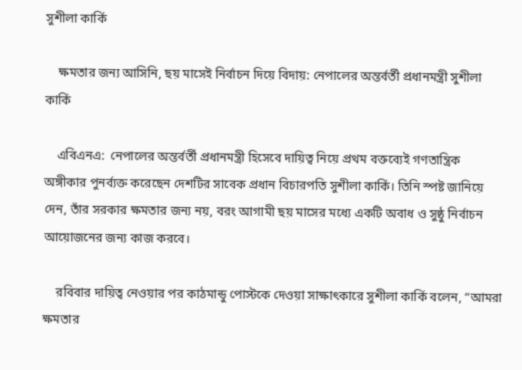সুশীলা কার্কি

    ক্ষমতার জন্য আসিনি, ছয় মাসেই নির্বাচন দিয়ে বিদায়: নেপালের অন্তর্বর্তী প্রধানমন্ত্রী সুশীলা কার্কি

    এবিএনএ:  নেপালের অন্তর্বর্তী প্রধানমন্ত্রী হিসেবে দায়িত্ব নিয়ে প্রথম বক্তব্যেই গণতান্ত্রিক অঙ্গীকার পুনর্ব্যক্ত করেছেন দেশটির সাবেক প্রধান বিচারপতি সুশীলা কার্কি। তিনি স্পষ্ট জানিয়ে দেন, তাঁর সরকার ক্ষমতার জন্য নয়, বরং আগামী ছয় মাসের মধ্যে একটি অবাধ ও সুষ্ঠু নির্বাচন আয়োজনের জন্য কাজ করবে।

    রবিবার দায়িত্ব নেওয়ার পর কাঠমান্ডু পোস্টকে দেওয়া সাক্ষাৎকারে সুশীলা কার্কি বলেন, “আমরা ক্ষমতার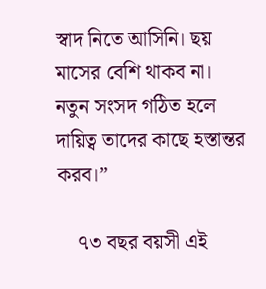স্বাদ নিতে আসিনি। ছয় মাসের বেশি থাকব না। নতুন সংসদ গঠিত হলে দায়িত্ব তাদের কাছে হস্তান্তর করব।”

    ৭৩ বছর বয়সী এই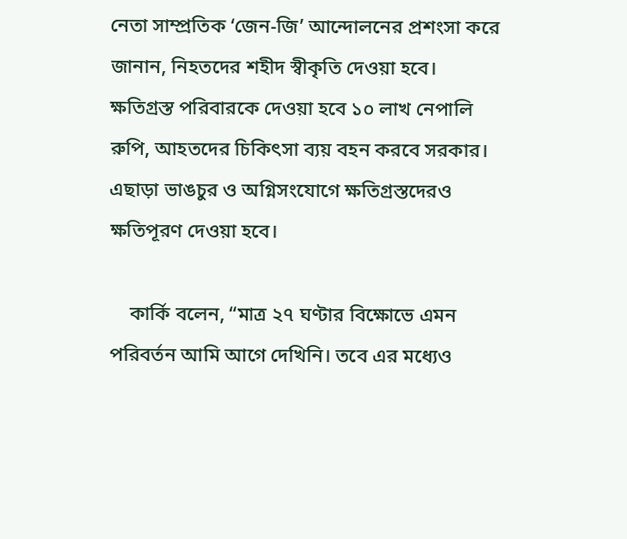নেতা সাম্প্রতিক ‘জেন-জি’ আন্দোলনের প্রশংসা করে জানান, নিহতদের শহীদ স্বীকৃতি দেওয়া হবে। ক্ষতিগ্রস্ত পরিবারকে দেওয়া হবে ১০ লাখ নেপালি রুপি, আহতদের চিকিৎসা ব্যয় বহন করবে সরকার। এছাড়া ভাঙচুর ও অগ্নিসংযোগে ক্ষতিগ্রস্তদেরও ক্ষতিপূরণ দেওয়া হবে।

    কার্কি বলেন, “মাত্র ২৭ ঘণ্টার বিক্ষোভে এমন পরিবর্তন আমি আগে দেখিনি। তবে এর মধ্যেও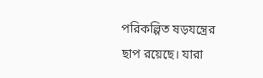পরিকল্পিত ষড়যন্ত্রের ছাপ রয়েছে। যারা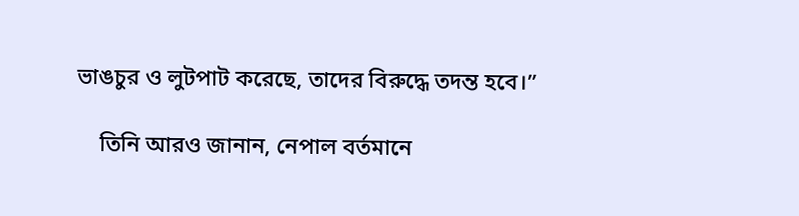ভাঙচুর ও লুটপাট করেছে, তাদের বিরুদ্ধে তদন্ত হবে।”

    তিনি আরও জানান, নেপাল বর্তমানে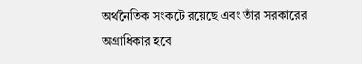অর্থনৈতিক সংকটে রয়েছে এবং তাঁর সরকারের অগ্রাধিকার হবে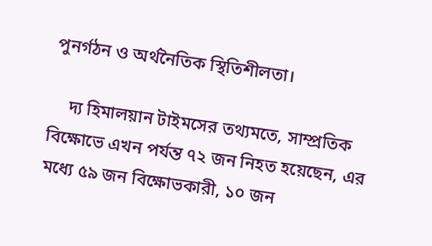পুনর্গঠন ও অর্থনৈতিক স্থিতিশীলতা।

    দ্য হিমালয়ান টাইমসের তথ্যমতে, সাম্প্রতিক বিক্ষোভে এখন পর্যন্ত ৭২ জন নিহত হয়েছেন, এর মধ্যে ৫৯ জন বিক্ষোভকারী, ১০ জন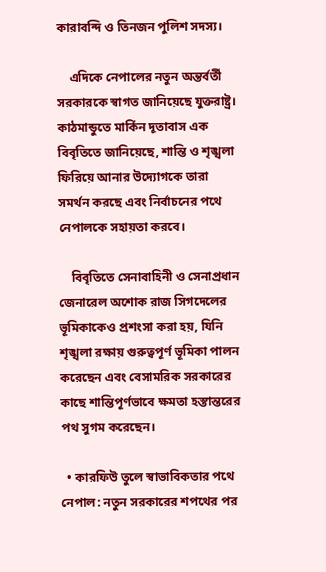কারাবন্দি ও তিনজন পুলিশ সদস্য।

    এদিকে নেপালের নতুন অন্তর্বর্তী সরকারকে স্বাগত জানিয়েছে যুক্তরাষ্ট্র। কাঠমান্ডুতে মার্কিন দূতাবাস এক বিবৃতিতে জানিয়েছে, শান্তি ও শৃঙ্খলা ফিরিয়ে আনার উদ্যোগকে তারা সমর্থন করছে এবং নির্বাচনের পথে নেপালকে সহায়তা করবে।

    বিবৃতিতে সেনাবাহিনী ও সেনাপ্রধান জেনারেল অশোক রাজ সিগদেলের ভূমিকাকেও প্রশংসা করা হয়, যিনি শৃঙ্খলা রক্ষায় গুরুত্বপূর্ণ ভূমিকা পালন করেছেন এবং বেসামরিক সরকারের কাছে শান্তিপূর্ণভাবে ক্ষমতা হস্তান্তরের পথ সুগম করেছেন।

  • কারফিউ তুলে স্বাভাবিকতার পথে নেপাল: নতুন সরকারের শপথের পর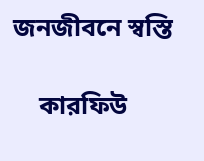জনজীবনে স্বস্তি

    কারফিউ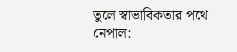তুলে স্বাভাবিকতার পথে নেপাল: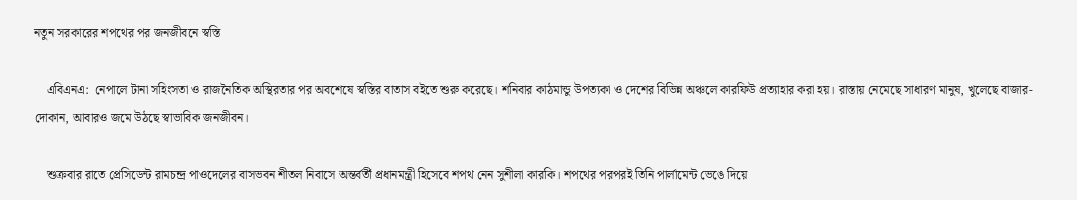নতুন সরকারের শপথের পর জনজীবনে স্বস্তি

    এবিএনএ:  নেপালে টানা সহিংসতা ও রাজনৈতিক অস্থিরতার পর অবশেষে স্বস্তির বাতাস বইতে শুরু করেছে। শনিবার কাঠমান্ডু উপত্যকা ও দেশের বিভিন্ন অঞ্চলে কারফিউ প্রত্যাহার করা হয়। রাস্তায় নেমেছে সাধারণ মানুষ, খুলেছে বাজার-দোকান, আবারও জমে উঠছে স্বাভাবিক জনজীবন।

    শুক্রবার রাতে প্রেসিডেন্ট রামচন্দ্র পাওদেলের বাসভবন শীতল নিবাসে অন্তর্বর্তী প্রধানমন্ত্রী হিসেবে শপথ নেন সুশীলা কারকি। শপথের পরপরই তিনি পার্লামেন্ট ভেঙে দিয়ে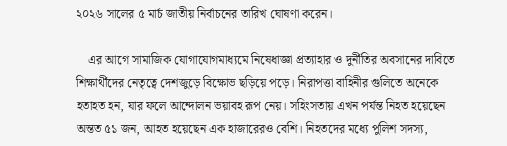২০২৬ সালের ৫ মার্চ জাতীয় নির্বাচনের তারিখ ঘোষণা করেন।

    এর আগে সামাজিক যোগাযোগমাধ্যমে নিষেধাজ্ঞা প্রত্যাহার ও দুর্নীতির অবসানের দাবিতে শিক্ষার্থীদের নেতৃত্বে দেশজুড়ে বিক্ষোভ ছড়িয়ে পড়ে। নিরাপত্তা বাহিনীর গুলিতে অনেকে হতাহত হন, যার ফলে আন্দোলন ভয়াবহ রূপ নেয়। সহিংসতায় এখন পর্যন্ত নিহত হয়েছেন অন্তত ৫১ জন, আহত হয়েছেন এক হাজারেরও বেশি। নিহতদের মধ্যে পুলিশ সদস্য,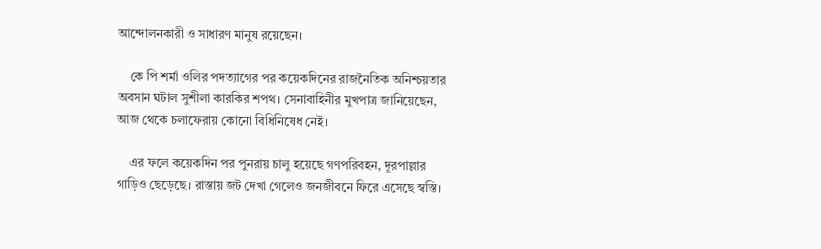আন্দোলনকারী ও সাধারণ মানুষ রয়েছেন।

    কে পি শর্মা ওলির পদত্যাগের পর কয়েকদিনের রাজনৈতিক অনিশ্চয়তার অবসান ঘটাল সুশীলা কারকির শপথ। সেনাবাহিনীর মুখপাত্র জানিয়েছেন, আজ থেকে চলাফেরায় কোনো বিধিনিষেধ নেই।

    এর ফলে কয়েকদিন পর পুনরায় চালু হয়েছে গণপরিবহন, দূরপাল্লার গাড়িও ছেড়েছে। রাস্তায় জট দেখা গেলেও জনজীবনে ফিরে এসেছে স্বস্তি।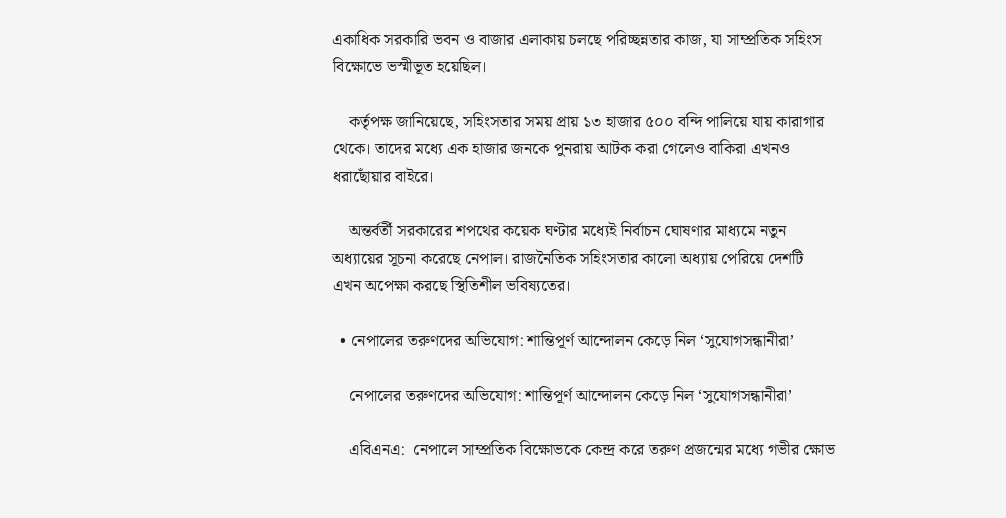একাধিক সরকারি ভবন ও বাজার এলাকায় চলছে পরিচ্ছন্নতার কাজ, যা সাম্প্রতিক সহিংস বিক্ষোভে ভস্মীভূত হয়েছিল।

    কর্তৃপক্ষ জানিয়েছে, সহিংসতার সময় প্রায় ১৩ হাজার ৫০০ বন্দি পালিয়ে যায় কারাগার থেকে। তাদের মধ্যে এক হাজার জনকে পুনরায় আটক করা গেলেও বাকিরা এখনও ধরাছোঁয়ার বাইরে।

    অন্তর্বর্তী সরকারের শপথের কয়েক ঘণ্টার মধ্যেই নির্বাচন ঘোষণার মাধ্যমে নতুন অধ্যায়ের সূচনা করেছে নেপাল। রাজনৈতিক সহিংসতার কালো অধ্যায় পেরিয়ে দেশটি এখন অপেক্ষা করছে স্থিতিশীল ভবিষ্যতের।

  • নেপালের তরুণদের অভিযোগ: শান্তিপূর্ণ আন্দোলন কেড়ে নিল ‘সুযোগসন্ধানীরা’

    নেপালের তরুণদের অভিযোগ: শান্তিপূর্ণ আন্দোলন কেড়ে নিল ‘সুযোগসন্ধানীরা’

    এবিএনএ:  নেপালে সাম্প্রতিক বিক্ষোভকে কেন্দ্র করে তরুণ প্রজন্মের মধ্যে গভীর ক্ষোভ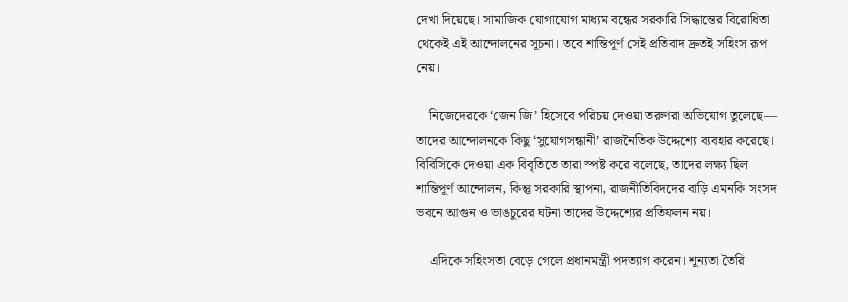দেখা দিয়েছে। সামাজিক যোগাযোগ মাধ্যম বন্ধের সরকারি সিদ্ধান্তের বিরোধিতা থেকেই এই আন্দোলনের সূচনা। তবে শান্তিপূর্ণ সেই প্রতিবাদ দ্রুতই সহিংস রূপ নেয়।

    নিজেদেরকে ‘জেন জি’ হিসেবে পরিচয় দেওয়া তরুণরা অভিযোগ তুলেছে— তাদের আন্দোলনকে কিছু ‘সুযোগসন্ধানী’ রাজনৈতিক উদ্দেশ্যে ব্যবহার করেছে। বিবিসিকে দেওয়া এক বিবৃতিতে তারা স্পষ্ট করে বলেছে, তাদের লক্ষ্য ছিল শান্তিপূর্ণ আন্দোলন, কিন্তু সরকারি স্থাপনা, রাজনীতিবিদদের বাড়ি এমনকি সংসদ ভবনে আগুন ও ভাঙচুরের ঘটনা তাদের উদ্দেশ্যের প্রতিফলন নয়।

    এদিকে সহিংসতা বেড়ে গেলে প্রধানমন্ত্রী পদত্যাগ করেন। শূন্যতা তৈরি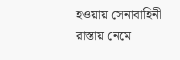হওয়ায় সেনাবাহিনী রাস্তায় নেমে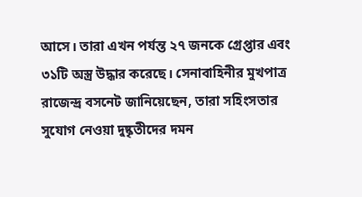আসে। তারা এখন পর্যন্ত ২৭ জনকে গ্রেপ্তার এবং ৩১টি অস্ত্র উদ্ধার করেছে। সেনাবাহিনীর মুখপাত্র রাজেন্দ্র বসনেট জানিয়েছেন, তারা সহিংসতার সুযোগ নেওয়া দুষ্কৃতীদের দমন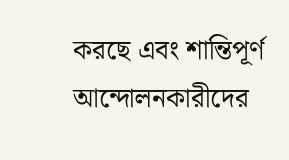করছে এবং শান্তিপূর্ণ আন্দোলনকারীদের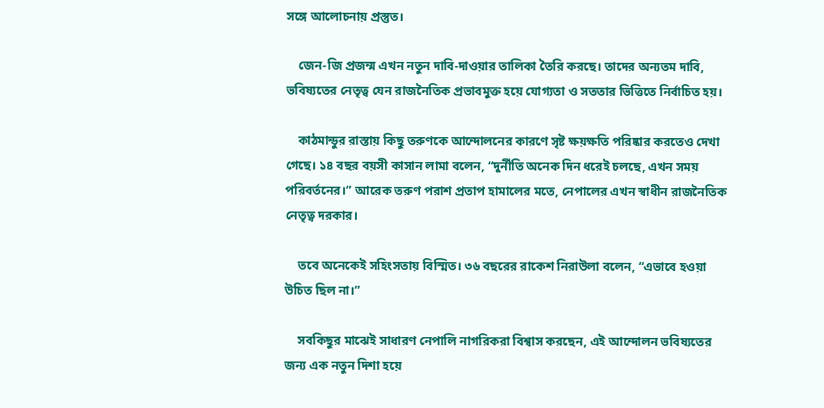সঙ্গে আলোচনায় প্রস্তুত।

    জেন-জি প্রজন্ম এখন নতুন দাবি-দাওয়ার তালিকা তৈরি করছে। তাদের অন্যতম দাবি, ভবিষ্যতের নেতৃত্ব যেন রাজনৈতিক প্রভাবমুক্ত হয়ে যোগ্যতা ও সততার ভিত্তিতে নির্বাচিত হয়।

    কাঠমান্ডুর রাস্তায় কিছু তরুণকে আন্দোলনের কারণে সৃষ্ট ক্ষয়ক্ষতি পরিষ্কার করতেও দেখা গেছে। ১৪ বছর বয়সী কাসান লামা বলেন, “দুর্নীতি অনেক দিন ধরেই চলছে, এখন সময় পরিবর্তনের।” আরেক তরুণ পরাশ প্রতাপ হামালের মতে, নেপালের এখন স্বাধীন রাজনৈতিক নেতৃত্ব দরকার।

    তবে অনেকেই সহিংসতায় বিস্মিত। ৩৬ বছরের রাকেশ নিরাউলা বলেন, “এভাবে হওয়া উচিত ছিল না।”

    সবকিছুর মাঝেই সাধারণ নেপালি নাগরিকরা বিশ্বাস করছেন, এই আন্দোলন ভবিষ্যতের জন্য এক নতুন দিশা হয়ে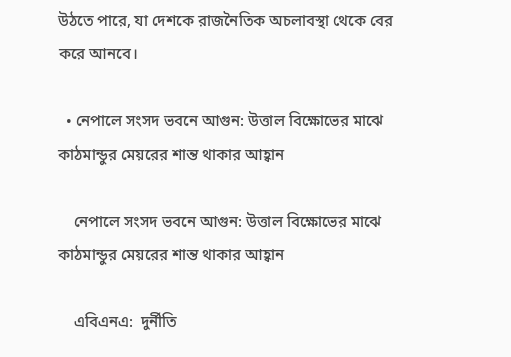উঠতে পারে, যা দেশকে রাজনৈতিক অচলাবস্থা থেকে বের করে আনবে।

  • নেপালে সংসদ ভবনে আগুন: উত্তাল বিক্ষোভের মাঝে কাঠমান্ডুর মেয়রের শান্ত থাকার আহ্বান

    নেপালে সংসদ ভবনে আগুন: উত্তাল বিক্ষোভের মাঝে কাঠমান্ডুর মেয়রের শান্ত থাকার আহ্বান

    এবিএনএ:  দুর্নীতি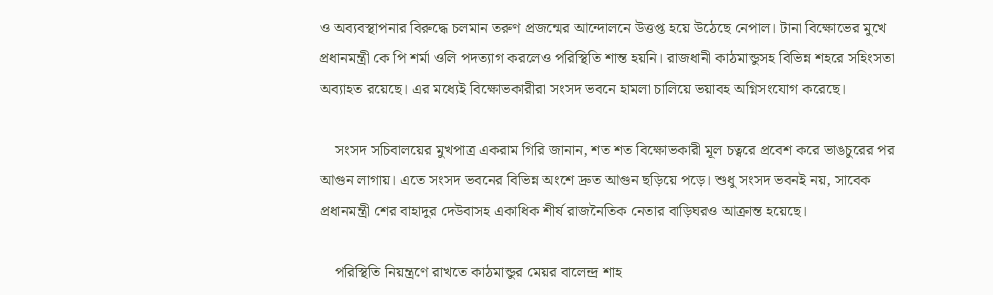ও অব্যবস্থাপনার বিরুদ্ধে চলমান তরুণ প্রজন্মের আন্দোলনে উত্তপ্ত হয়ে উঠেছে নেপাল। টানা বিক্ষোভের মুখে প্রধানমন্ত্রী কে পি শর্মা ওলি পদত্যাগ করলেও পরিস্থিতি শান্ত হয়নি। রাজধানী কাঠমান্ডুসহ বিভিন্ন শহরে সহিংসতা অব্যাহত রয়েছে। এর মধ্যেই বিক্ষোভকারীরা সংসদ ভবনে হামলা চালিয়ে ভয়াবহ অগ্নিসংযোগ করেছে।

    সংসদ সচিবালয়ের মুখপাত্র একরাম গিরি জানান, শত শত বিক্ষোভকারী মূল চত্বরে প্রবেশ করে ভাঙচুরের পর আগুন লাগায়। এতে সংসদ ভবনের বিভিন্ন অংশে দ্রুত আগুন ছড়িয়ে পড়ে। শুধু সংসদ ভবনই নয়, সাবেক প্রধানমন্ত্রী শের বাহাদুর দেউবাসহ একাধিক শীর্ষ রাজনৈতিক নেতার বাড়িঘরও আক্রান্ত হয়েছে।

    পরিস্থিতি নিয়ন্ত্রণে রাখতে কাঠমান্ডুর মেয়র বালেন্দ্র শাহ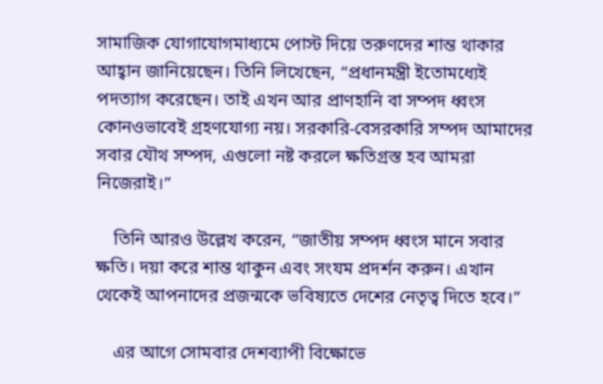সামাজিক যোগাযোগমাধ্যমে পোস্ট দিয়ে তরুণদের শান্ত থাকার আহ্বান জানিয়েছেন। তিনি লিখেছেন, “প্রধানমন্ত্রী ইতোমধ্যেই পদত্যাগ করেছেন। তাই এখন আর প্রাণহানি বা সম্পদ ধ্বংস কোনওভাবেই গ্রহণযোগ্য নয়। সরকারি-বেসরকারি সম্পদ আমাদের সবার যৌথ সম্পদ, এগুলো নষ্ট করলে ক্ষতিগ্রস্ত হব আমরা নিজেরাই।”

    তিনি আরও উল্লেখ করেন, “জাতীয় সম্পদ ধ্বংস মানে সবার ক্ষতি। দয়া করে শান্ত থাকুন এবং সংযম প্রদর্শন করুন। এখান থেকেই আপনাদের প্রজন্মকে ভবিষ্যতে দেশের নেতৃত্ব দিতে হবে।”

    এর আগে সোমবার দেশব্যাপী বিক্ষোভে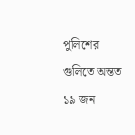পুলিশের গুলিতে অন্তত ১৯ জন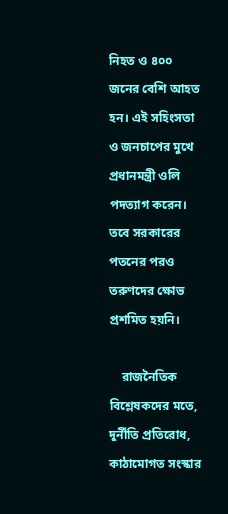নিহত ও ৪০০ জনের বেশি আহত হন। এই সহিংসতা ও জনচাপের মুখে প্রধানমন্ত্রী ওলি পদত্যাগ করেন। তবে সরকারের পতনের পরও তরুণদের ক্ষোভ প্রশমিত হয়নি।

    রাজনৈতিক বিশ্লেষকদের মতে, দুর্নীতি প্রতিরোধ, কাঠামোগত সংস্কার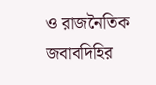ও রাজনৈতিক জবাবদিহির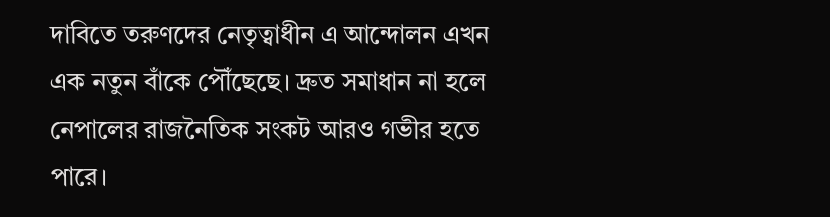দাবিতে তরুণদের নেতৃত্বাধীন এ আন্দোলন এখন এক নতুন বাঁকে পৌঁছেছে। দ্রুত সমাধান না হলে নেপালের রাজনৈতিক সংকট আরও গভীর হতে পারে।